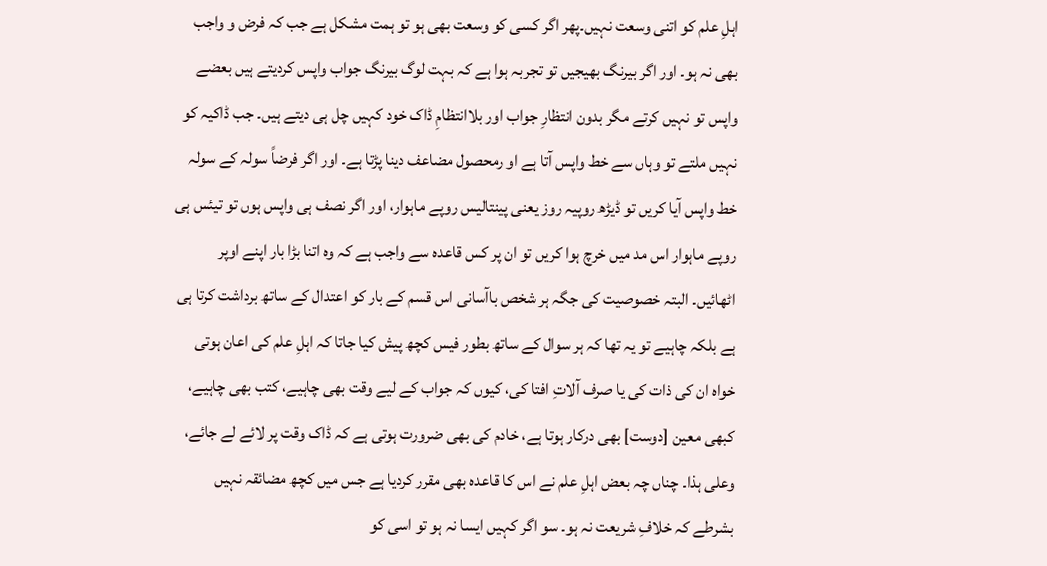اہلِ علم کو اتنی وسعت نہیں۔پھر اگر کسی کو وسعت بھی ہو تو ہمت مشکل ہے جب کہ فرض و واجب بھی نہ ہو۔ اور اگر بیرنگ بھیجیں تو تجربہ ہوا ہے کہ بہت لوگ بیرنگ جواب واپس کردیتے ہیں بعضے واپس تو نہیں کرتے مگر بدون انتظارِ جواب اور بلاانتظامِ ڈاک خود کہیں چل ہی دیتے ہیں۔ جب ڈاکیہ کو نہیں ملتے تو وہاں سے خط واپس آتا ہے او رمحصول مضاعف دینا پڑتا ہے۔ اور اگر فرضاً سولہ کے سولہ خط واپس آیا کریں تو ڈیڑھ روپیہ روز یعنی پینتالیس روپے ماہوار، اور اگر نصف ہی واپس ہوں تو تیئس ہی روپے ماہوار اس مد میں خرچ ہوا کریں تو ان پر کس قاعدہ سے واجب ہے کہ وہ اتنا بڑا بار اپنے اوپر اٹھائیں۔ البتہ خصوصیت کی جگہ ہر شخص باآسانی اس قسم کے بار کو اعتدال کے ساتھ برداشت کرتا ہی ہے بلکہ چاہیے تو یہ تھا کہ ہر سوال کے ساتھ بطور فیس کچھ پیش کیا جاتا کہ اہلِ علم کی اعان ہوتی خواہ ان کی ذات کی یا صرف آلاتِ افتا کی، کیوں کہ جواب کے لیے وقت بھی چاہیے، کتب بھی چاہیے، کبھی معین [دوست] بھی درکار ہوتا ہے، خادم کی بھی ضرورت ہوتی ہے کہ ڈاک وقت پر لائے لے جائے، وعلی ہذا۔ چناں چہ بعض اہلِ علم نے اس کا قاعدہ بھی مقرر کردیا ہے جس میں کچھ مضائقہ نہیں بشرطے کہ خلافِ شریعت نہ ہو۔ سو اگر کہیں ایسا نہ ہو تو اسی کو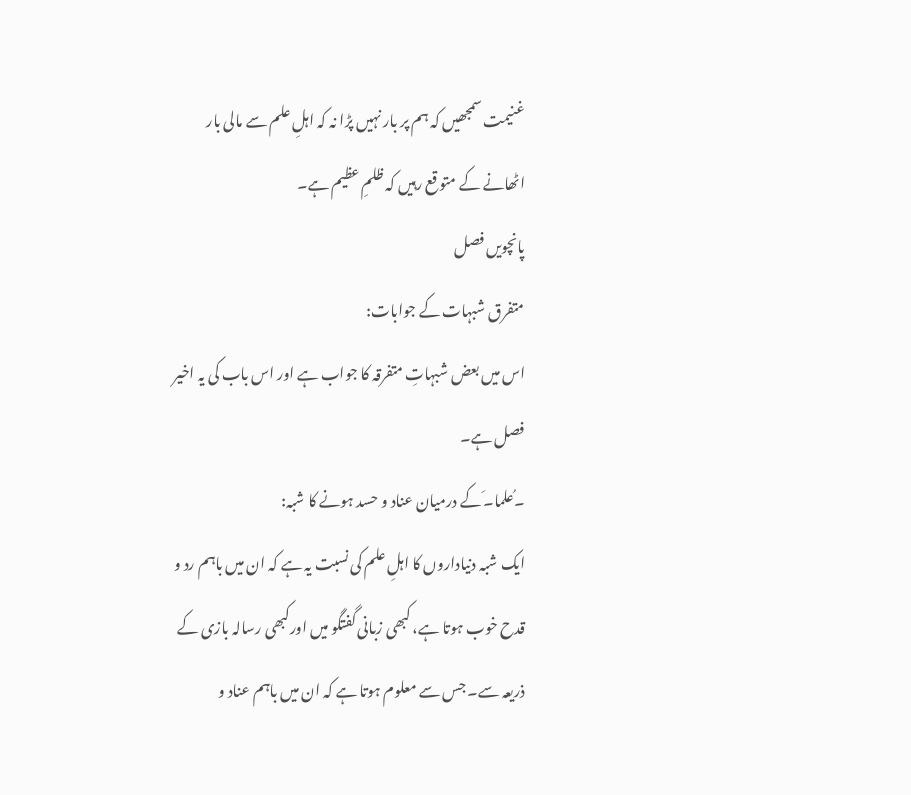غنیمت سمجھیں کہ ہم پر بار نہیں پڑا نہ کہ اہلِ علم سے مالی بار اٹھانے کے متوقع رہیں کہ ظلمِ عظیم ہے۔
پانچویں فصل
متفرق شبہات کے جوابات:
اس میں بعض شبہاتِ متفرقہ کا جواب ہے اور اس باب کی یہ اخیر فصل ہے۔
۔ُعلما۔َ کے درمیان عناد و حسد ہونے کا شبہ:
ایک شبہ دنیاداروں کا اہلِ علم کی نسبت یہ ہے کہ ان میں باہم رد و قدح خوب ہوتا ہے، کبھی زبانی گفتگو میں اورکبھی رسالہ بازی کے ذریعہ سے۔ جس سے معلوم ہوتا ہے کہ ان میں باہم عناد و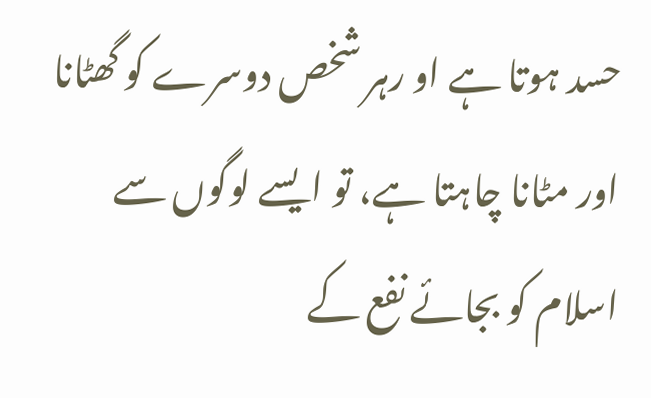حسد ہوتا ہے او رہر شخص دوسرے کو گھٹانا اور مٹانا چاہتا ہے، تو ایسے لوگوں سے اسلام کو بجائے نفع کے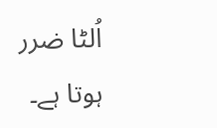اُلٹا ضرر ہوتا ہے۔